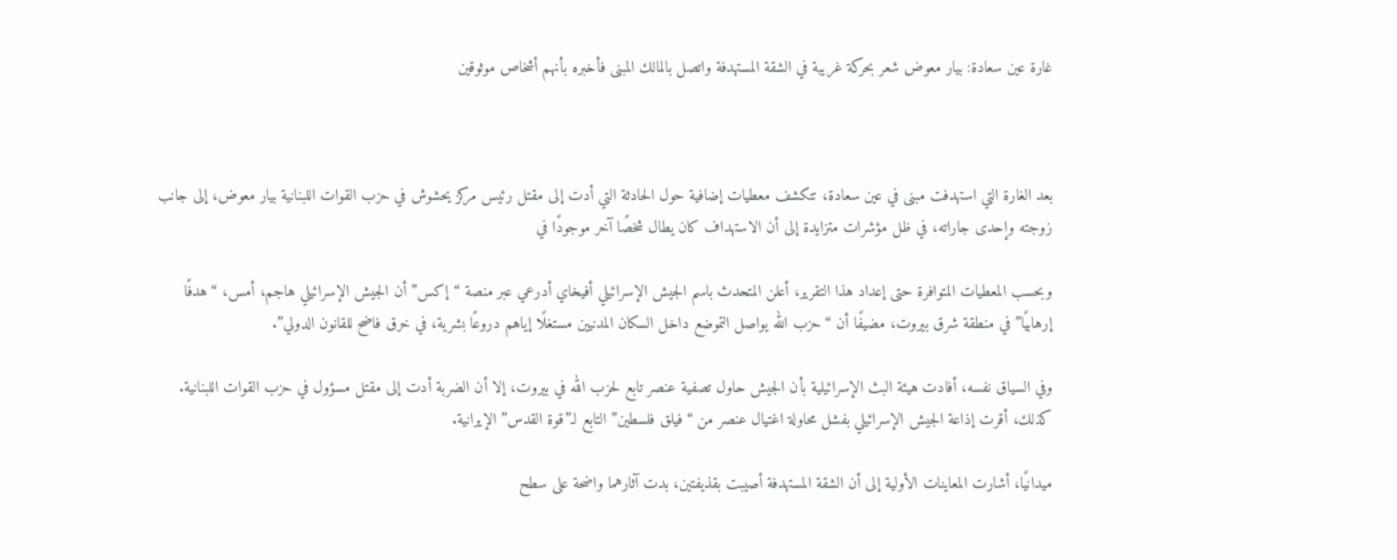غارة عين سعادة: بيار معوض شعر بحركة غريبة في الشقة المستهدفة واتصل بالمالك المبنى فأخبره بأنهم أشخاص موثوقين



بعد الغارة التي استهدفت مبنى في عين سعادة، تتكشف معطيات إضافية حول الحادثة التي أدت إلى مقتل رئيس مركز يحشوش في حزب القوات اللبنانية بيار معوض، إلى جانب زوجته وإحدى جاراته، في ظل مؤشرات متزايدة إلى أن الاستهداف كان يطال شخصًا آخر موجودًا في

وبحسب المعطيات المتوافرة حتى إعداد هذا التقرير، أعلن المتحدث باسم الجيش الإسرائيلي أفيخاي أدرعي عبر منصة “إكس” أن الجيش الإسرائيلي هاجم، أمس، “هدفًا إرهابيًا” في منطقة شرق بيروت، مضيفًا أن “حزب الله يواصل التموضع داخل السكان المدنيين مستغلًا إياهم دروعًا بشرية، في خرق فاضح للقانون الدولي”.

وفي السياق نفسه، أفادت هيئة البث الإسرائيلية بأن الجيش حاول تصفية عنصر تابع لحزب الله في بيروت، إلا أن الضربة أدت إلى مقتل مسؤول في حزب القوات اللبنانية. كذلك، أقرت إذاعة الجيش الإسرائيلي بفشل محاولة اغتيال عنصر من “فيلق فلسطين” التابع لـ”قوة القدس” الإيرانية.

ميدانيًا، أشارت المعاينات الأولية إلى أن الشقة المستهدفة أصيبت بقذيفتين، بدت آثارهما واضحة على سطح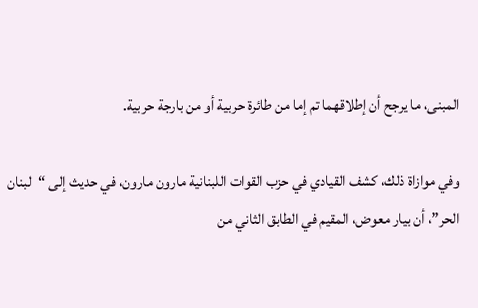المبنى، ما يرجح أن إطلاقهما تم إما من طائرة حربية أو من بارجة حربية.

وفي موازاة ذلك، كشف القيادي في حزب القوات اللبنانية مارون مارون، في حديث إلى “لبنان الحر”، أن بيار معوض، المقيم في الطابق الثاني من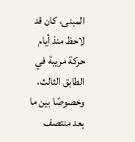المبنى، كان قد لاحظ منذ أيام حركة مريبة في الطابق الثالث، وخصوصًا بين ما بعد منتصف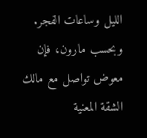الليل وساعات الفجر. وبحسب مارون، فإن معوض تواصل مع مالك الشقة المعنية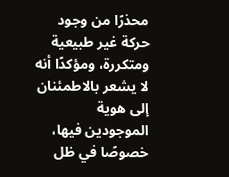محذرًا من وجود حركة غير طبيعية ومتكررة، ومؤكدًا أنه لا يشعر بالاطمئنان إلى هوية الموجودين فيها، خصوصًا في ظل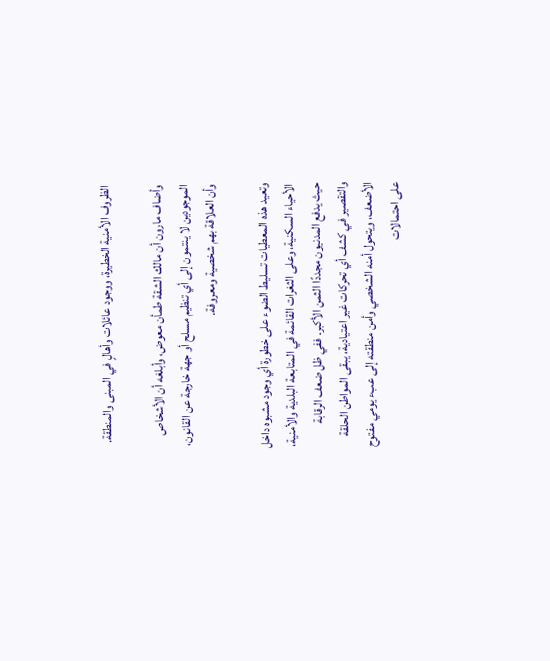الظروف الأمنية الخطيرة، ووجود عائلات وأهالٍ في المبنى والمنطقة.

وأضاف مارون أن مالك الشقة طمأن معوض، وأبلغه أن الأشخاص الموجودين لا ينتمون إلى أي تنظيم مسلح أو جهة خارجة عن القانون، وأن العلاقة بهم شخصية ومعروفة.

وتعيد هذه المعطيات تسليط الضوء على خطورة أي وجود مشبوه داخل الأحياء السكنية، وعلى الثغرات القائمة في المتابعة البلدية والأمنية، حيث يدفع المدنيون مجددًا الثمن الأكبر. ففي ظل ضعف الرقابة والتقصير في كشف أي تحركات غير اعتيادية، يبقى المواطن الحلقة الأضعف، ويتحول أمنه الشخصي وأمن منطقته إلى عبء يومي مفتوح على احتمالات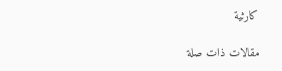كارثية

مقالات ذات صلة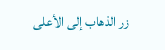زر الذهاب إلى الأعلى